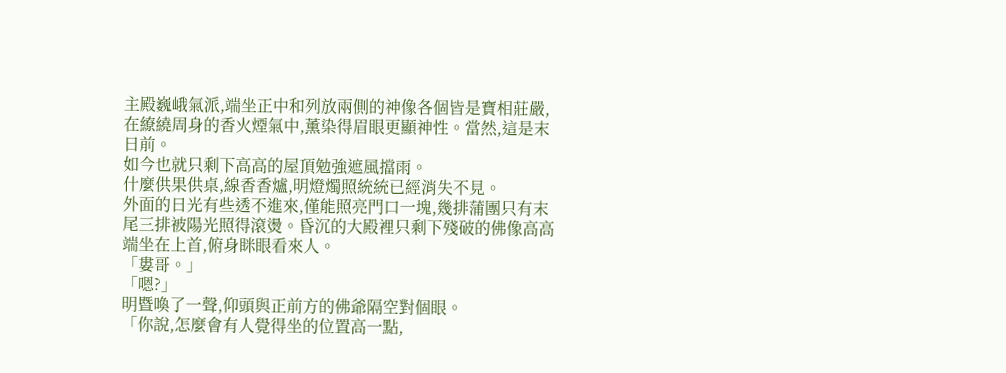主殿巍峨氣派,端坐正中和列放兩側的神像各個皆是寶相莊嚴,在繚繞周身的香火煙氣中,薰染得眉眼更顯神性。當然,這是末日前。
如今也就只剩下高高的屋頂勉強遮風擋雨。
什麼供果供桌,線香香爐,明燈燭照統統已經消失不見。
外面的日光有些透不進來,僅能照亮門口一塊,幾排蒲團只有末尾三排被陽光照得滾燙。昏沉的大殿裡只剩下殘破的佛像高高端坐在上首,俯身眯眼看來人。
「婁哥。」
「嗯?」
明暨喚了一聲,仰頭與正前方的佛爺隔空對個眼。
「你說,怎麼會有人覺得坐的位置高一點,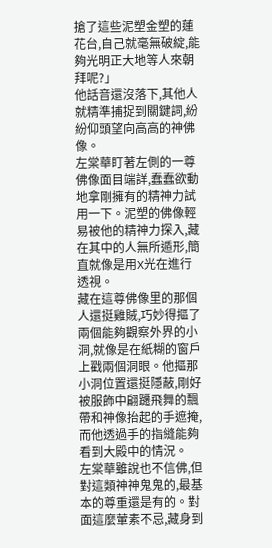搶了這些泥塑金塑的蓮花台,自己就毫無破綻,能夠光明正大地等人來朝拜呢?」
他話音還沒落下,其他人就精準捕捉到關鍵詞,紛紛仰頭望向高高的神佛像。
左棠華盯著左側的一尊佛像面目端詳,蠢蠢欲動地拿剛擁有的精神力試用一下。泥塑的佛像輕易被他的精神力探入,藏在其中的人無所遁形,簡直就像是用X光在進行透視。
藏在這尊佛像里的那個人還挺雞賊,巧妙得摳了兩個能夠觀察外界的小洞,就像是在紙糊的窗戶上戳兩個洞眼。他摳那小洞位置還挺隱蔽,剛好被服飾中翩躚飛舞的飄帶和神像抬起的手遮掩,而他透過手的指縫能夠看到大殿中的情況。
左棠華雖說也不信佛,但對這類神神鬼鬼的,最基本的尊重還是有的。對面這麼葷素不忌,藏身到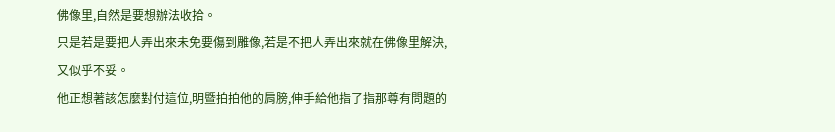佛像里,自然是要想辦法收拾。
只是若是要把人弄出來未免要傷到雕像,若是不把人弄出來就在佛像里解決,又似乎不妥。
他正想著該怎麼對付這位,明暨拍拍他的肩膀,伸手給他指了指那尊有問題的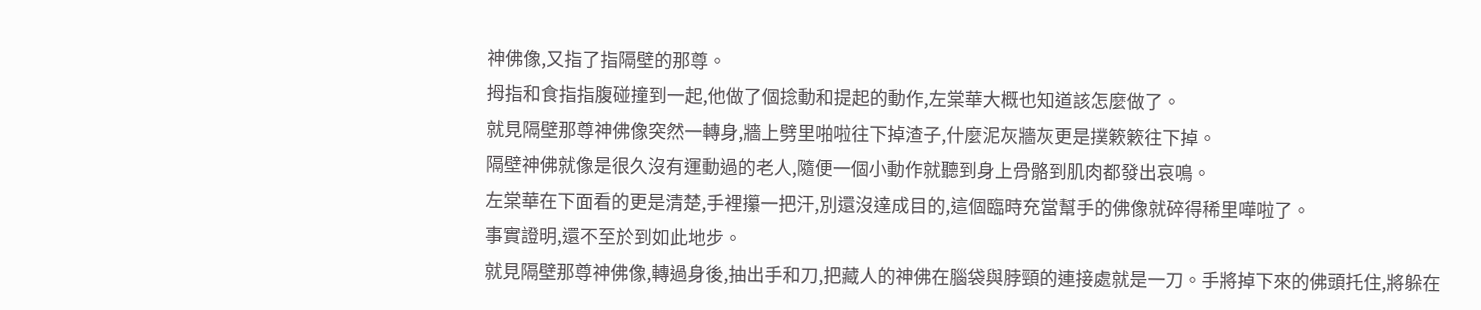神佛像,又指了指隔壁的那尊。
拇指和食指指腹碰撞到一起,他做了個捻動和提起的動作,左棠華大概也知道該怎麼做了。
就見隔壁那尊神佛像突然一轉身,牆上劈里啪啦往下掉渣子,什麼泥灰牆灰更是撲簌簌往下掉。
隔壁神佛就像是很久沒有運動過的老人,隨便一個小動作就聽到身上骨骼到肌肉都發出哀鳴。
左棠華在下面看的更是清楚,手裡攥一把汗,別還沒達成目的,這個臨時充當幫手的佛像就碎得稀里嘩啦了。
事實證明,還不至於到如此地步。
就見隔壁那尊神佛像,轉過身後,抽出手和刀,把藏人的神佛在腦袋與脖頸的連接處就是一刀。手將掉下來的佛頭托住,將躲在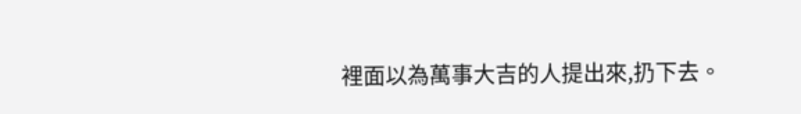裡面以為萬事大吉的人提出來,扔下去。